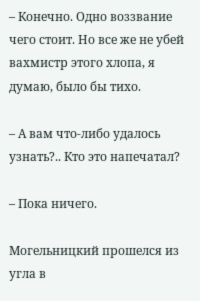– Конечно. Одно воззвание чего стоит. Но все же не убей вахмистр этого хлопа, я думаю, было бы тихо.

– А вам что-либо удалось узнать?.. Кто это напечатал?

– Пока ничего.

Могельницкий прошелся из угла в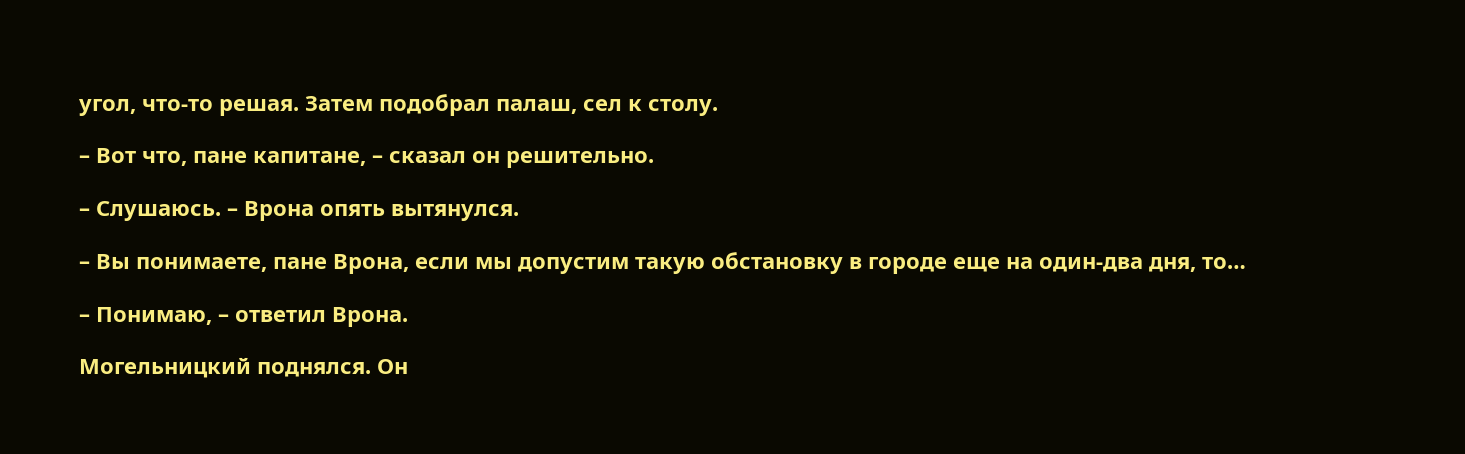угол, что-то решая. Затем подобрал палаш, сел к столу.

– Вот что, пане капитане, – сказал он решительно.

– Слушаюсь. – Врона опять вытянулся.

– Вы понимаете, пане Врона, если мы допустим такую обстановку в городе еще на один-два дня, то…

– Понимаю, – ответил Врона.

Могельницкий поднялся. Он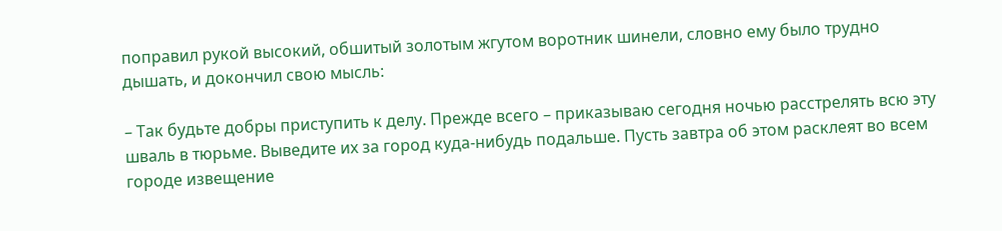поправил рукой высокий, обшитый золотым жгутом воротник шинели, словно ему было трудно дышать, и докончил свою мысль:

– Так будьте добры приступить к делу. Прежде всего – приказываю сегодня ночью расстрелять всю эту шваль в тюрьме. Выведите их за город куда-нибудь подальше. Пусть завтра об этом расклеят во всем городе извещение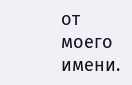от моего имени.